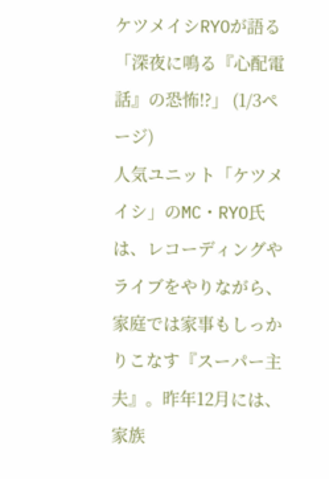ケツメイシRYOが語る「深夜に鳴る『心配電話』の恐怖!?」 (1/3ページ)
人気ユニット「ケツメイシ」のMC・RYO氏は、レコーディングやライブをやりながら、家庭では家事もしっかりこなす『スーパー主夫』。昨年12月には、家族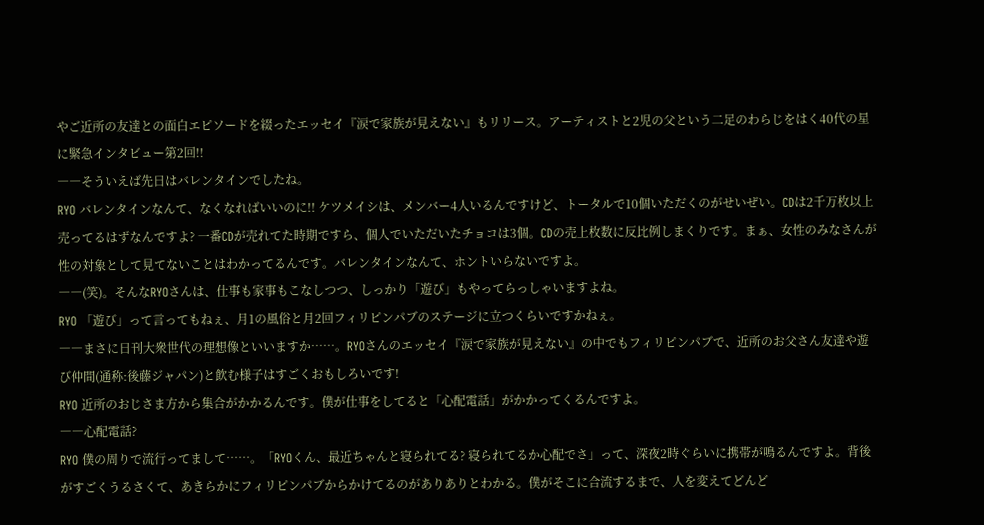やご近所の友達との面白エピソードを綴ったエッセイ『涙で家族が見えない』もリリース。アーティストと2児の父という二足のわらじをはく40代の星に緊急インタビュー第2回!!
――そういえば先日はバレンタインでしたね。
RYO バレンタインなんて、なくなればいいのに!! ケツメイシは、メンバー4人いるんですけど、トータルで10個いただくのがせいぜい。CDは2千万枚以上売ってるはずなんですよ? 一番CDが売れてた時期ですら、個人でいただいたチョコは3個。CDの売上枚数に反比例しまくりです。まぁ、女性のみなさんが性の対象として見てないことはわかってるんです。バレンタインなんて、ホントいらないですよ。
――(笑)。そんなRYOさんは、仕事も家事もこなしつつ、しっかり「遊び」もやってらっしゃいますよね。
RYO 「遊び」って言ってもねぇ、月1の風俗と月2回フィリピンパブのステージに立つくらいですかねぇ。
――まさに日刊大衆世代の理想像といいますか……。RYOさんのエッセイ『涙で家族が見えない』の中でもフィリピンパブで、近所のお父さん友達や遊び仲間(通称:後藤ジャパン)と飲む様子はすごくおもしろいです!
RYO 近所のおじさま方から集合がかかるんです。僕が仕事をしてると「心配電話」がかかってくるんですよ。
――心配電話?
RYO 僕の周りで流行ってまして……。「RYOくん、最近ちゃんと寝られてる? 寝られてるか心配でさ」って、深夜2時ぐらいに携帯が鳴るんですよ。背後がすごくうるさくて、あきらかにフィリピンパブからかけてるのがありありとわかる。僕がそこに合流するまで、人を変えてどんど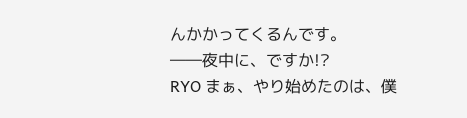んかかってくるんです。
――夜中に、ですか!?
RYO まぁ、やり始めたのは、僕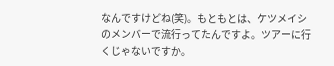なんですけどね(笑)。もともとは、ケツメイシのメンバーで流行ってたんですよ。ツアーに行くじゃないですか。